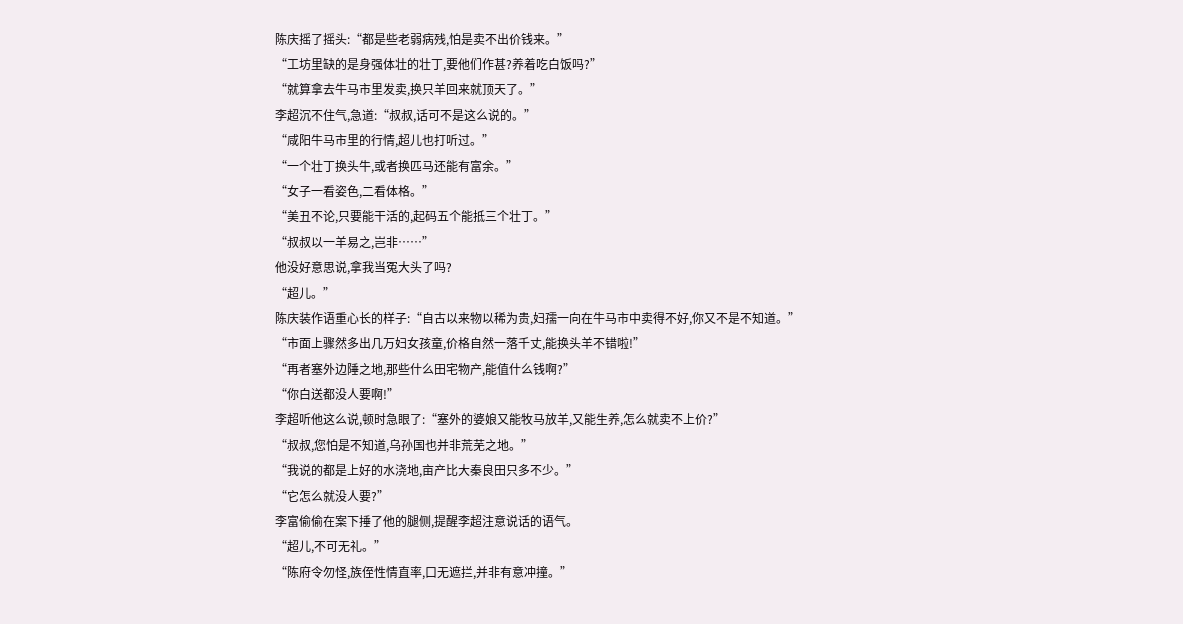陈庆摇了摇头:“都是些老弱病残,怕是卖不出价钱来。”
“工坊里缺的是身强体壮的壮丁,要他们作甚?养着吃白饭吗?”
“就算拿去牛马市里发卖,换只羊回来就顶天了。”
李超沉不住气,急道:“叔叔,话可不是这么说的。”
“咸阳牛马市里的行情,超儿也打听过。”
“一个壮丁换头牛,或者换匹马还能有富余。”
“女子一看姿色,二看体格。”
“美丑不论,只要能干活的,起码五个能抵三个壮丁。”
“叔叔以一羊易之,岂非……”
他没好意思说,拿我当冤大头了吗?
“超儿。”
陈庆装作语重心长的样子:“自古以来物以稀为贵,妇孺一向在牛马市中卖得不好,你又不是不知道。”
“市面上骤然多出几万妇女孩童,价格自然一落千丈,能换头羊不错啦!”
“再者塞外边陲之地,那些什么田宅物产,能值什么钱啊?”
“你白送都没人要啊!”
李超听他这么说,顿时急眼了:“塞外的婆娘又能牧马放羊,又能生养,怎么就卖不上价?”
“叔叔,您怕是不知道,乌孙国也并非荒芜之地。”
“我说的都是上好的水浇地,亩产比大秦良田只多不少。”
“它怎么就没人要?”
李富偷偷在案下捶了他的腿侧,提醒李超注意说话的语气。
“超儿,不可无礼。”
“陈府令勿怪,族侄性情直率,口无遮拦,并非有意冲撞。”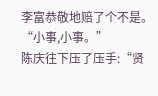李富恭敬地赔了个不是。
“小事,小事。”
陈庆往下压了压手:“贤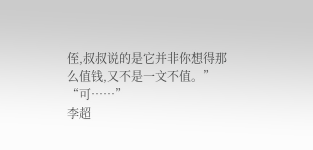侄,叔叔说的是它并非你想得那么值钱,又不是一文不值。”
“可……”
李超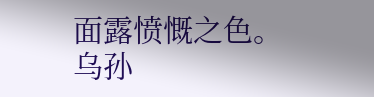面露愤慨之色。
乌孙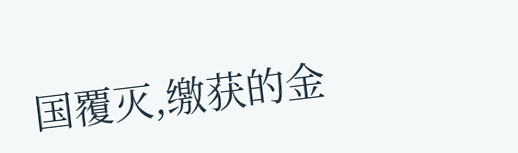国覆灭,缴获的金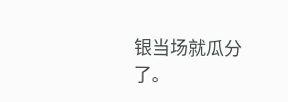银当场就瓜分了。